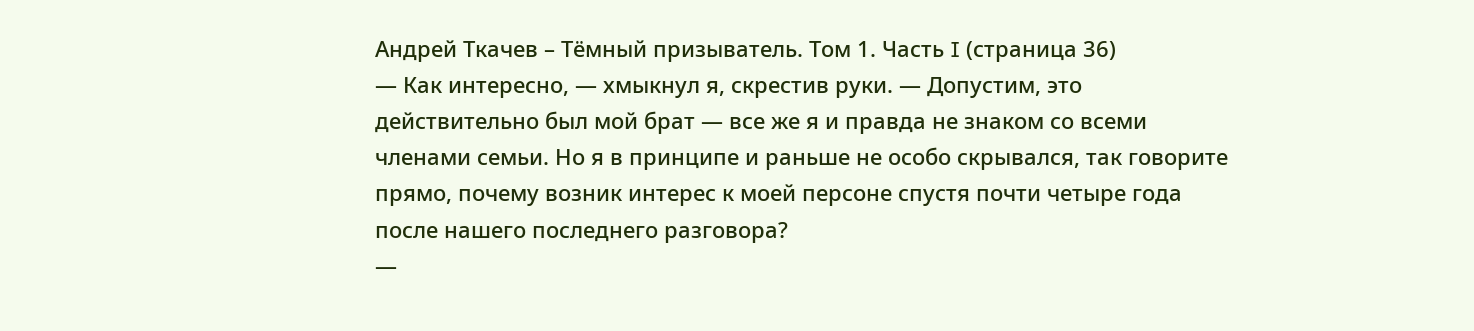Андрей Ткачев – Тёмный призыватель. Том 1. Часть I (страница 36)
— Как интересно, — хмыкнул я, скрестив руки. — Допустим, это действительно был мой брат — все же я и правда не знаком со всеми членами семьи. Но я в принципе и раньше не особо скрывался, так говорите прямо, почему возник интерес к моей персоне спустя почти четыре года после нашего последнего разговора?
—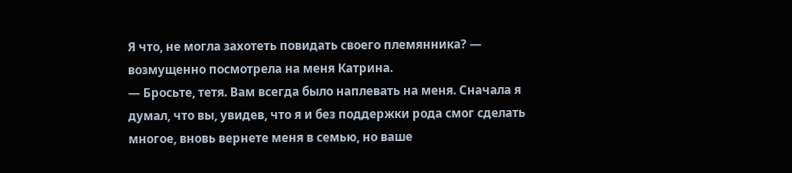Я что, не могла захотеть повидать своего племянника? — возмущенно посмотрела на меня Катрина.
— Бросьте, тетя. Вам всегда было наплевать на меня. Сначала я думал, что вы, увидев, что я и без поддержки рода смог сделать многое, вновь вернете меня в семью, но ваше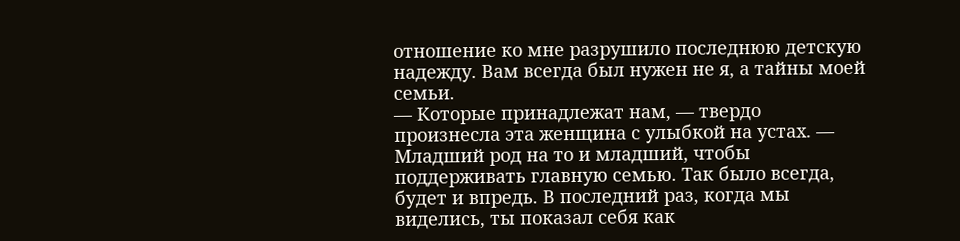отношение ко мне разрушило последнюю детскую надежду. Вам всегда был нужен не я, а тайны моей семьи.
— Которые принадлежат нам, — твердо произнесла эта женщина с улыбкой на устах. — Младший род на то и младший, чтобы поддерживать главную семью. Так было всегда, будет и впредь. В последний раз, когда мы виделись, ты показал себя как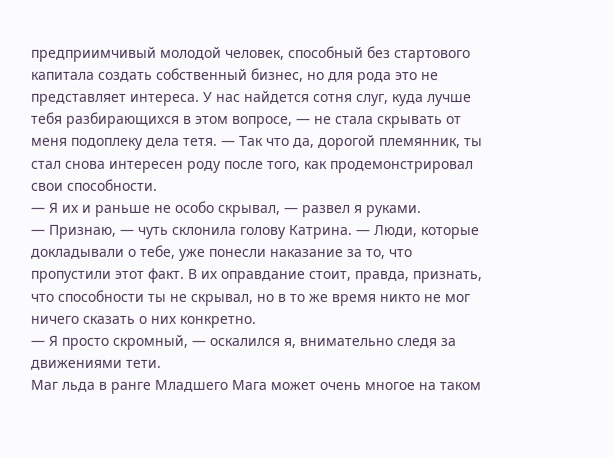предприимчивый молодой человек, способный без стартового капитала создать собственный бизнес, но для рода это не представляет интереса. У нас найдется сотня слуг, куда лучше тебя разбирающихся в этом вопросе, — не стала скрывать от меня подоплеку дела тетя. — Так что да, дорогой племянник, ты стал снова интересен роду после того, как продемонстрировал свои способности.
— Я их и раньше не особо скрывал, — развел я руками.
— Признаю, — чуть склонила голову Катрина. — Люди, которые докладывали о тебе, уже понесли наказание за то, что пропустили этот факт. В их оправдание стоит, правда, признать, что способности ты не скрывал, но в то же время никто не мог ничего сказать о них конкретно.
— Я просто скромный, — оскалился я, внимательно следя за движениями тети.
Маг льда в ранге Младшего Мага может очень многое на таком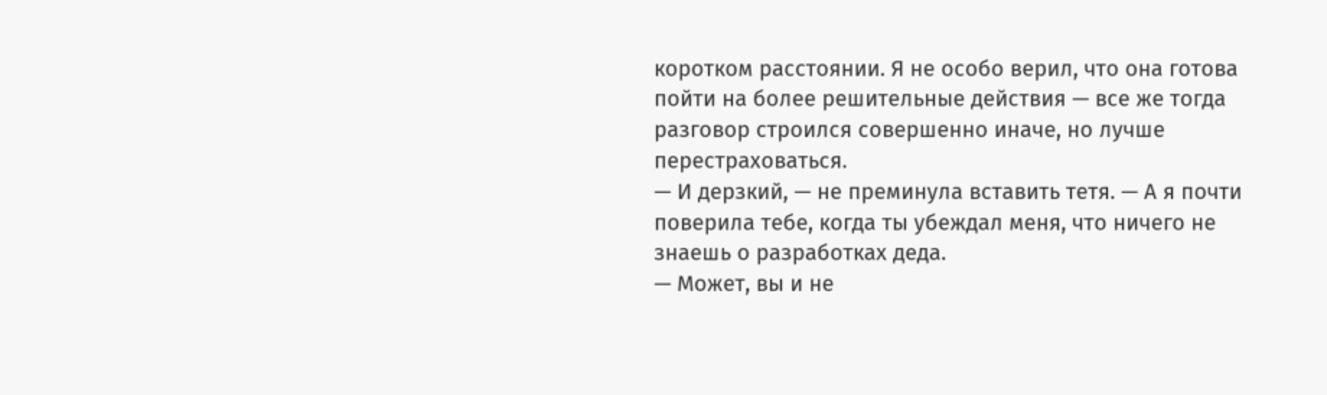коротком расстоянии. Я не особо верил, что она готова пойти на более решительные действия — все же тогда разговор строился совершенно иначе, но лучше перестраховаться.
— И дерзкий, — не преминула вставить тетя. — А я почти поверила тебе, когда ты убеждал меня, что ничего не знаешь о разработках деда.
— Может, вы и не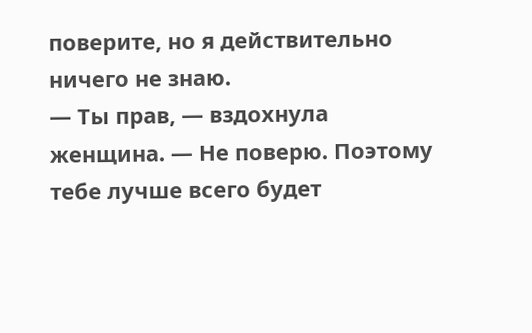поверите, но я действительно ничего не знаю.
— Ты прав, — вздохнула женщина. — Не поверю. Поэтому тебе лучше всего будет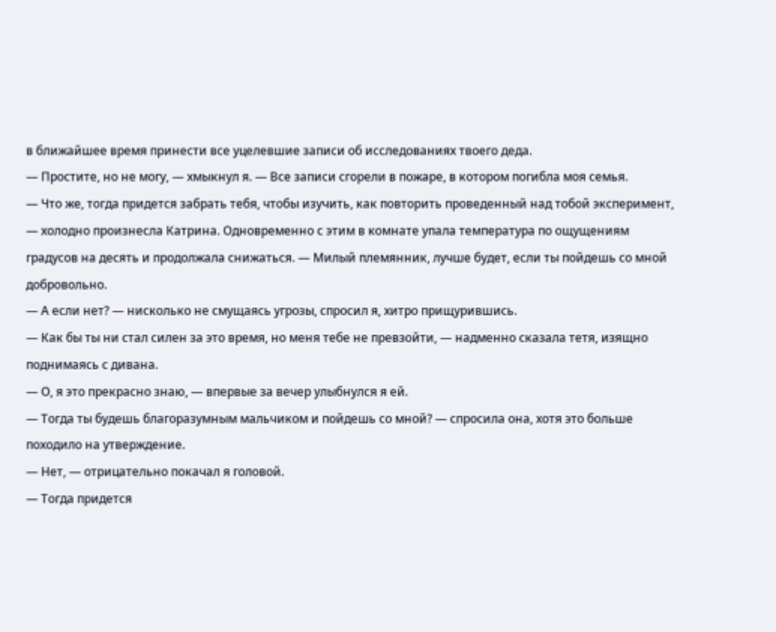в ближайшее время принести все уцелевшие записи об исследованиях твоего деда.
— Простите, но не могу, — хмыкнул я. — Все записи сгорели в пожаре, в котором погибла моя семья.
— Что же, тогда придется забрать тебя, чтобы изучить, как повторить проведенный над тобой эксперимент, — холодно произнесла Катрина. Одновременно с этим в комнате упала температура по ощущениям градусов на десять и продолжала снижаться. — Милый племянник, лучше будет, если ты пойдешь со мной добровольно.
— А если нет? — нисколько не смущаясь угрозы, спросил я, хитро прищурившись.
— Как бы ты ни стал силен за это время, но меня тебе не превзойти, — надменно сказала тетя, изящно поднимаясь с дивана.
— О, я это прекрасно знаю, — впервые за вечер улыбнулся я ей.
— Тогда ты будешь благоразумным мальчиком и пойдешь со мной? — спросила она, хотя это больше походило на утверждение.
— Нет, — отрицательно покачал я головой.
— Тогда придется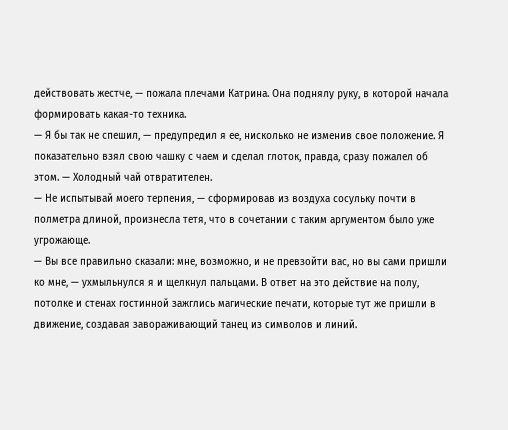действовать жестче, — пожала плечами Катрина. Она поднялу руку, в которой начала формировать какая-то техника.
— Я бы так не спешил, — предупредил я ее, нисколько не изменив свое положение. Я показательно взял свою чашку с чаем и сделал глоток, правда, сразу пожалел об этом. — Холодный чай отвратителен.
— Не испытывай моего терпения, — сформировав из воздуха сосульку почти в полметра длиной, произнесла тетя, что в сочетании с таким аргументом было уже угрожающе.
— Вы все правильно сказали: мне, возможно, и не превзойти вас, но вы сами пришли ко мне, — ухмыльнулся я и щелкнул пальцами. В ответ на это действие на полу, потолке и стенах гостинной зажглись магические печати, которые тут же пришли в движение, создавая завораживающий танец из символов и линий.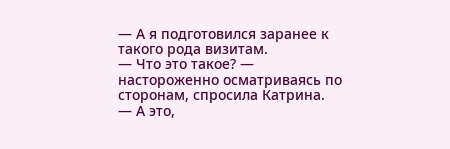— А я подготовился заранее к такого рода визитам.
— Что это такое? — настороженно осматриваясь по сторонам, спросила Катрина.
— А это,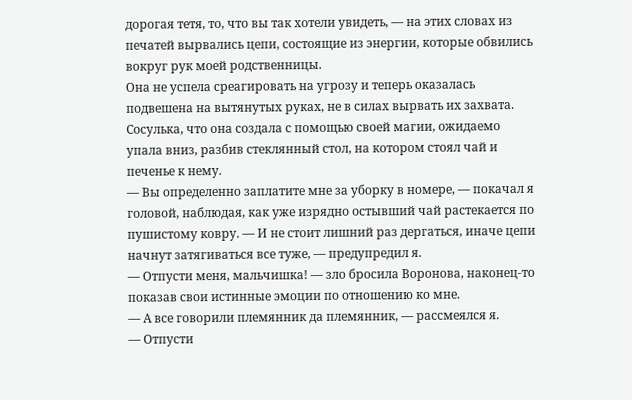дорогая тетя, то, что вы так хотели увидеть, — на этих словах из печатей вырвались цепи, состоящие из энергии, которые обвились вокруг рук моей родственницы.
Она не успела среагировать на угрозу и теперь оказалась подвешена на вытянутых руках, не в силах вырвать их захвата. Сосулька, что она создала с помощью своей магии, ожидаемо упала вниз, разбив стеклянный стол, на котором стоял чай и печенье к нему.
— Вы определенно заплатите мне за уборку в номере, — покачал я головой, наблюдая, как уже изрядно остывший чай растекается по пушистому ковру. — И не стоит лишний раз дергаться, иначе цепи начнут затягиваться все туже, — предупредил я.
— Отпусти меня, мальчишка! — зло бросила Воронова, наконец-то показав свои истинные эмоции по отношению ко мне.
— А все говорили племянник да племянник, — рассмеялся я.
— Отпусти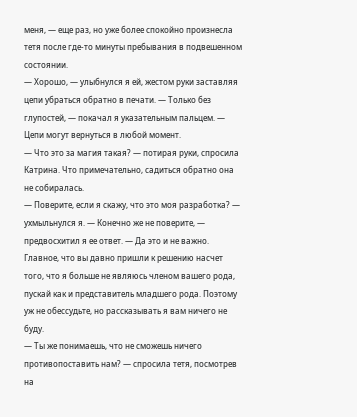меня, — еще раз, но уже более спокойно произнесла тетя после где-то минуты пребывания в подвешенном состоянии.
— Хорошо, — улыбнулся я ей, жестом руки заставляя цепи убраться обратно в печати. — Только без глупостей, — покачал я указательным пальцем. — Цепи могут вернуться в любой момент.
— Что это за магия такая? — потирая руки, спросила Катрина. Что примечательно, садиться обратно она не собиралась.
— Поверите, если я скажу, что это моя разработка? — ухмыльнулся я. — Конечно же не поверите, — предвосхитил я ее ответ. — Да это и не важно. Главное, что вы давно пришли к решению насчет того, что я больше не являюсь членом вашего рода, пускай как и представитель младшего рода. Поэтому уж не обессудьте, но рассказывать я вам ничего не буду.
— Ты же понимаешь, что не сможешь ничего противопоставить нам? — спросила тетя, посмотрев на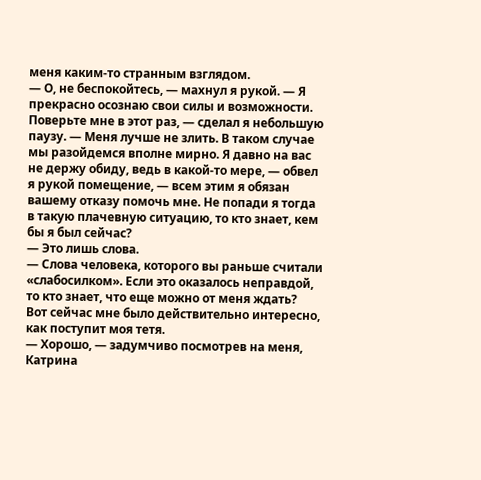меня каким-то странным взглядом.
— О, не беспокойтесь, — махнул я рукой. — Я прекрасно осознаю свои силы и возможности. Поверьте мне в этот раз, — сделал я небольшую паузу. — Меня лучше не злить. В таком случае мы разойдемся вполне мирно. Я давно на вас не держу обиду, ведь в какой-то мере, — обвел я рукой помещение, — всем этим я обязан вашему отказу помочь мне. Не попади я тогда в такую плачевную ситуацию, то кто знает, кем бы я был сейчас?
— Это лишь слова.
— Слова человека, которого вы раньше считали «слабосилком». Если это оказалось неправдой, то кто знает, что еще можно от меня ждать?
Вот сейчас мне было действительно интересно, как поступит моя тетя.
— Хорошо, — задумчиво посмотрев на меня, Катрина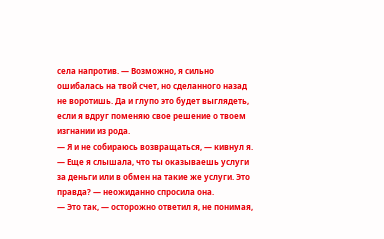села напротив. — Возможно, я сильно ошибалась на твой счет, но сделанного назад не воротишь. Да и глупо это будет выглядеть, если я вдруг поменяю свое решение о твоем изгнании из рода.
— Я и не собираюсь возвращаться, — кивнул я.
— Еще я слышала, что ты оказываешь услуги за деньги или в обмен на такие же услуги. Это правда? — неожиданно спросила она.
— Это так, — осторожно ответил я, не понимая,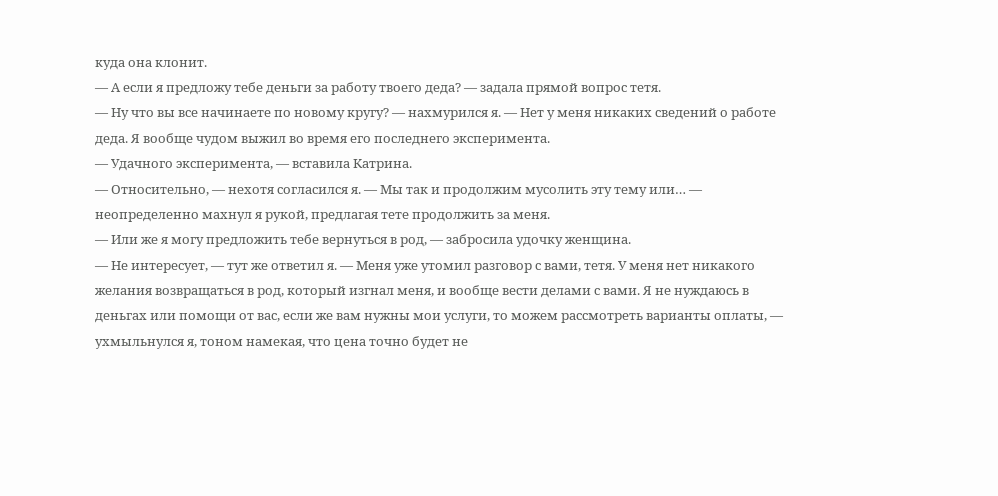куда она клонит.
— А если я предложу тебе деньги за работу твоего деда? — задала прямой вопрос тетя.
— Ну что вы все начинаете по новому кругу? — нахмурился я. — Нет у меня никаких сведений о работе деда. Я вообще чудом выжил во время его последнего эксперимента.
— Удачного эксперимента, — вставила Катрина.
— Относительно, — нехотя согласился я. — Мы так и продолжим мусолить эту тему или… — неопределенно махнул я рукой, предлагая тете продолжить за меня.
— Или же я могу предложить тебе вернуться в род, — забросила удочку женщина.
— Не интересует, — тут же ответил я. — Меня уже утомил разговор с вами, тетя. У меня нет никакого желания возвращаться в род, который изгнал меня, и вообще вести делами с вами. Я не нуждаюсь в деньгах или помощи от вас, если же вам нужны мои услуги, то можем рассмотреть варианты оплаты, — ухмыльнулся я, тоном намекая, что цена точно будет не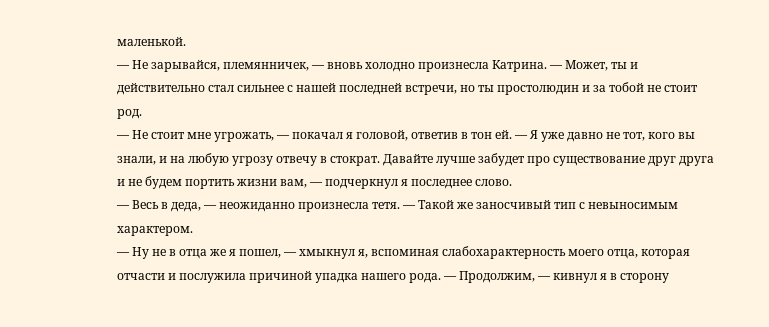маленькой.
— Не зарывайся, племянничек, — вновь холодно произнесла Катрина. — Может, ты и действительно стал сильнее с нашей последней встречи, но ты простолюдин и за тобой не стоит род.
— Не стоит мне угрожать, — покачал я головой, ответив в тон ей. — Я уже давно не тот, кого вы знали, и на любую угрозу отвечу в стократ. Давайте лучше забудет про существование друг друга и не будем портить жизни вам, — подчеркнул я последнее слово.
— Весь в деда, — неожиданно произнесла тетя. — Такой же заносчивый тип с невыносимым характером.
— Ну не в отца же я пошел, — хмыкнул я, вспоминая слабохарактерность моего отца, которая отчасти и послужила причиной упадка нашего рода. — Продолжим, — кивнул я в сторону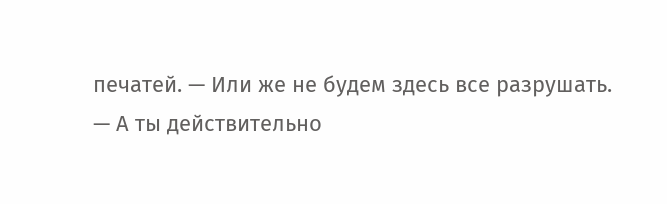печатей. — Или же не будем здесь все разрушать.
— А ты действительно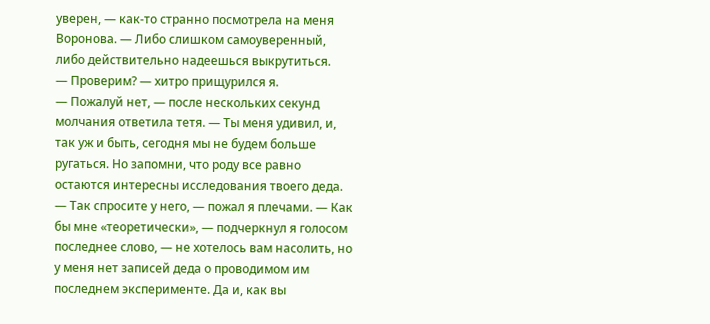уверен, — как-то странно посмотрела на меня Воронова. — Либо слишком самоуверенный, либо действительно надеешься выкрутиться.
— Проверим? — хитро прищурился я.
— Пожалуй нет, — после нескольких секунд молчания ответила тетя. — Ты меня удивил, и, так уж и быть, сегодня мы не будем больше ругаться. Но запомни, что роду все равно остаются интересны исследования твоего деда.
— Так спросите у него, — пожал я плечами. — Как бы мне «теоретически», — подчеркнул я голосом последнее слово, — не хотелось вам насолить, но у меня нет записей деда о проводимом им последнем эксперименте. Да и, как вы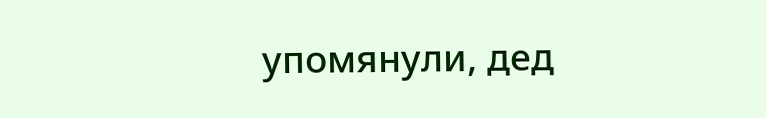упомянули, дед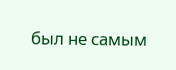был не самым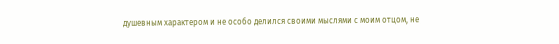душевным характером и не особо делился своими мыслями с моим отцом, не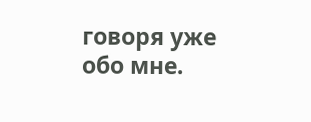говоря уже обо мне.